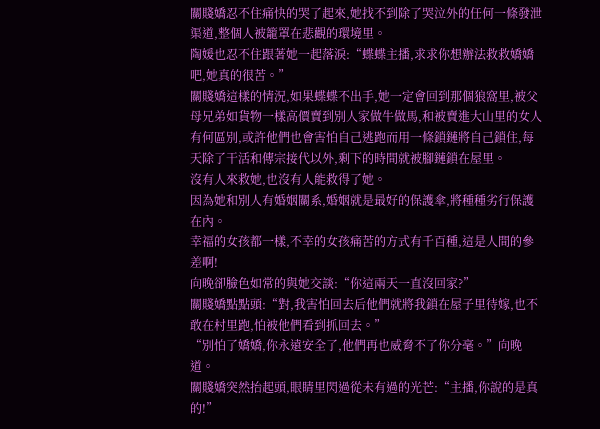關賤嬌忍不住痛快的哭了起來,她找不到除了哭泣外的任何一條發泄渠道,整個人被籠罩在悲觀的環境里。
陶媛也忍不住跟著她一起落淚:“蝶蝶主播,求求你想辦法救救嬌嬌吧,她真的很苦。”
關賤嬌這樣的情況,如果蝶蝶不出手,她一定會回到那個狼窩里,被父母兄弟如貨物一樣高價賣到別人家做牛做馬,和被賣進大山里的女人有何區別,或許他們也會害怕自己逃跑而用一條鎖鏈將自己鎖住,每天除了干活和傳宗接代以外,剩下的時間就被腳鏈鎖在屋里。
沒有人來救她,也沒有人能救得了她。
因為她和別人有婚姻關系,婚姻就是最好的保護傘,將種種劣行保護在內。
幸福的女孩都一樣,不幸的女孩痛苦的方式有千百種,這是人間的參差啊!
向晚卻臉色如常的與她交談:“你這兩天一直沒回家?”
關賤嬌點點頭:“對,我害怕回去后他們就將我鎖在屋子里待嫁,也不敢在村里跑,怕被他們看到抓回去。”
“別怕了嬌嬌,你永遠安全了,他們再也威脅不了你分毫。”向晚道。
關賤嬌突然抬起頭,眼睛里閃過從未有過的光芒:“主播,你說的是真的!”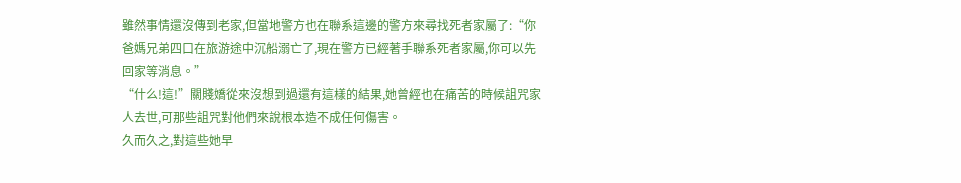雖然事情還沒傳到老家,但當地警方也在聯系這邊的警方來尋找死者家屬了:“你爸媽兄弟四口在旅游途中沉船溺亡了,現在警方已經著手聯系死者家屬,你可以先回家等消息。”
“什么!這!”關賤嬌從來沒想到過還有這樣的結果,她曾經也在痛苦的時候詛咒家人去世,可那些詛咒對他們來說根本造不成任何傷害。
久而久之,對這些她早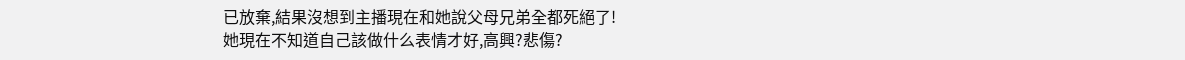已放棄,結果沒想到主播現在和她說父母兄弟全都死絕了!
她現在不知道自己該做什么表情才好,高興?悲傷?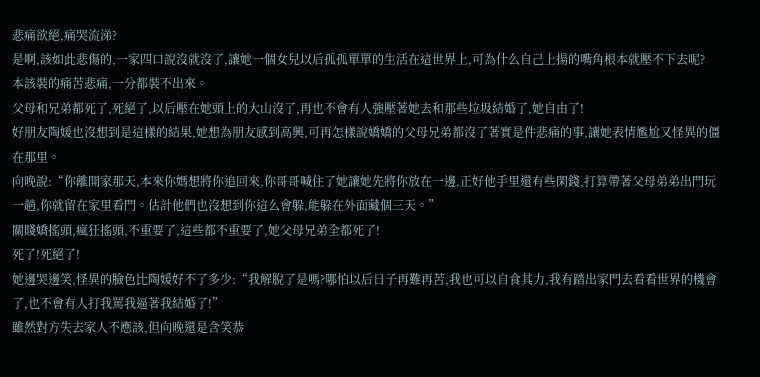悲痛欲絕,痛哭流涕?
是啊,該如此悲傷的,一家四口說沒就沒了,讓她一個女兒以后孤孤單單的生活在這世界上,可為什么自己上揚的嘴角根本就壓不下去呢?
本該裝的痛苦悲痛,一分都裝不出來。
父母和兄弟都死了,死絕了,以后壓在她頭上的大山沒了,再也不會有人強壓著她去和那些垃圾結婚了,她自由了!
好朋友陶媛也沒想到是這樣的結果,她想為朋友感到高興,可再怎樣說嬌嬌的父母兄弟都沒了著實是件悲痛的事,讓她表情尷尬又怪異的僵在那里。
向晚說:“你離開家那天,本來你媽想將你追回來,你哥哥喊住了她讓她先將你放在一邊,正好他手里還有些閑錢,打算帶著父母弟弟出門玩一趟,你就留在家里看門。估計他們也沒想到你這么會躲,能躲在外面藏個三天。”
關賤嬌搖頭,瘋狂搖頭,不重要了,這些都不重要了,她父母兄弟全都死了!
死了!死絕了!
她邊哭邊笑,怪異的臉色比陶媛好不了多少:“我解脫了是嗎?哪怕以后日子再難再苦,我也可以自食其力,我有踏出家門去看看世界的機會了,也不會有人打我罵我逼著我結婚了!”
雖然對方失去家人不應該,但向晚還是含笑恭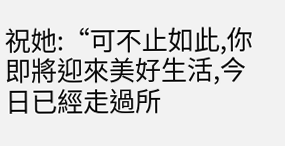祝她:“可不止如此,你即將迎來美好生活,今日已經走過所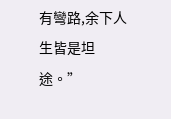有彎路,余下人生皆是坦途。”